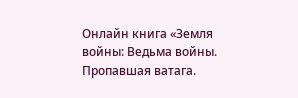Онлайн книга «Земля войны: Ведьма войны. Пропавшая ватага.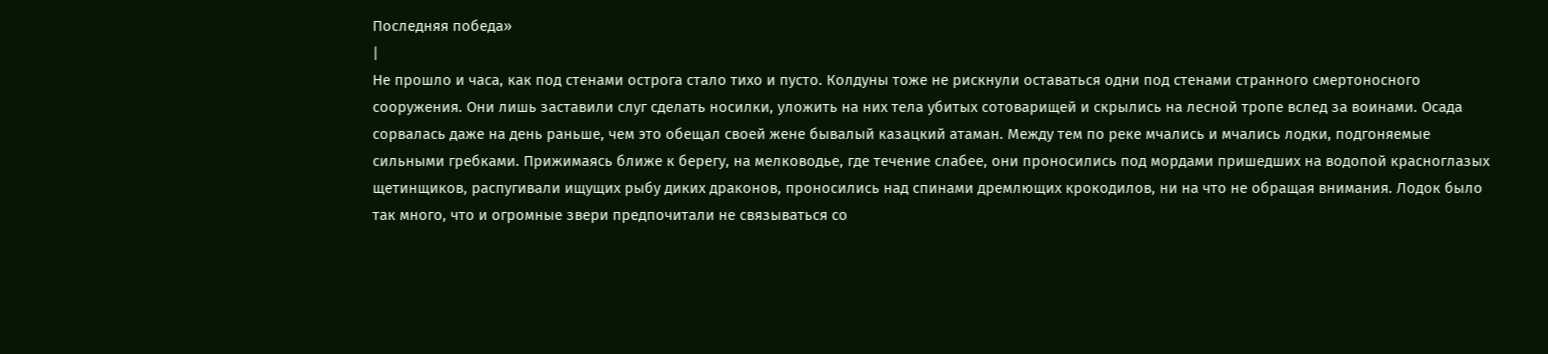Последняя победа»
|
Не прошло и часа, как под стенами острога стало тихо и пусто. Колдуны тоже не рискнули оставаться одни под стенами странного смертоносного сооружения. Они лишь заставили слуг сделать носилки, уложить на них тела убитых сотоварищей и скрылись на лесной тропе вслед за воинами. Осада сорвалась даже на день раньше, чем это обещал своей жене бывалый казацкий атаман. Между тем по реке мчались и мчались лодки, подгоняемые сильными гребками. Прижимаясь ближе к берегу, на мелководье, где течение слабее, они проносились под мордами пришедших на водопой красноглазых щетинщиков, распугивали ищущих рыбу диких драконов, проносились над спинами дремлющих крокодилов, ни на что не обращая внимания. Лодок было так много, что и огромные звери предпочитали не связываться со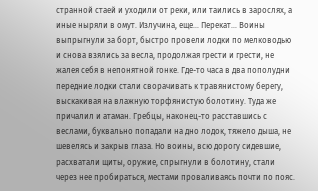странной стаей и уходили от реки, или таились в зарослях, а иные ныряли в омут. Излучина, еще… Перекат… Воины выпрыгнули за борт, быстро провели лодки по мелководью и снова взялись за весла, продолжая грести и грести, не жалея себя в непонятной гонке. Где-то часа в два пополудни передние лодки стали сворачивать к травянистому берегу, выскакивая на влажную торфянистую болотину. Туда же причалил и атаман. Гребцы, наконец-то расставшись с веслами, буквально попадали на дно лодок, тяжело дыша, не шевелясь и закрыв глаза. Но воины, всю дорогу сидевшие, расхватали щиты, оружие, спрыгнули в болотину, стали через нее пробираться, местами проваливаясь почти по пояс.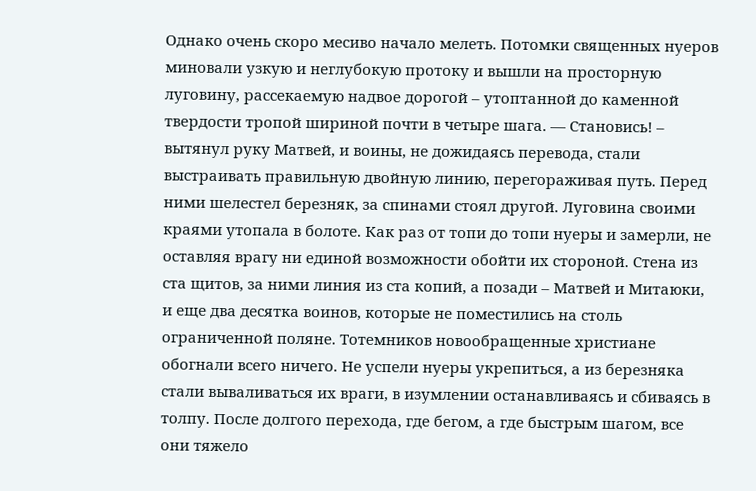Однако очень скоро месиво начало мелеть. Потомки священных нуеров миновали узкую и неглубокую протоку и вышли на просторную луговину, рассекаемую надвое дорогой – утоптанной до каменной твердости тропой шириной почти в четыре шага. — Становись! – вытянул руку Матвей, и воины, не дожидаясь перевода, стали выстраивать правильную двойную линию, перегораживая путь. Перед ними шелестел березняк, за спинами стоял другой. Луговина своими краями утопала в болоте. Как раз от топи до топи нуеры и замерли, не оставляя врагу ни единой возможности обойти их стороной. Стена из ста щитов, за ними линия из ста копий, а позади – Матвей и Митаюки, и еще два десятка воинов, которые не поместились на столь ограниченной поляне. Тотемников новообращенные христиане обогнали всего ничего. Не успели нуеры укрепиться, а из березняка стали вываливаться их враги, в изумлении останавливаясь и сбиваясь в толпу. После долгого перехода, где бегом, а где быстрым шагом, все они тяжело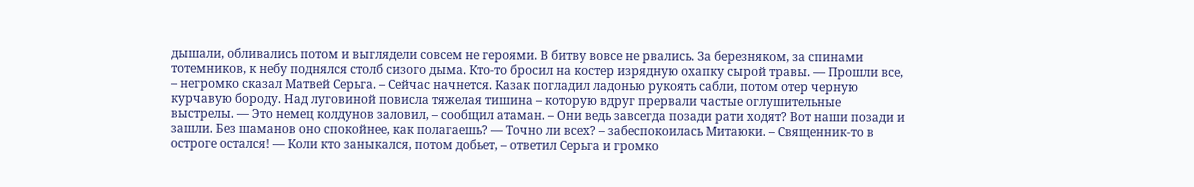дышали, обливались потом и выглядели совсем не героями. В битву вовсе не рвались. За березняком, за спинами тотемников, к небу поднялся столб сизого дыма. Кто-то бросил на костер изрядную охапку сырой травы. — Прошли все, – негромко сказал Матвей Серьга. – Сейчас начнется. Казак погладил ладонью рукоять сабли, потом отер черную курчавую бороду. Над луговиной повисла тяжелая тишина – которую вдруг прервали частые оглушительные выстрелы. — Это немец колдунов заловил, – сообщил атаман. – Они ведь завсегда позади рати ходят? Вот наши позади и зашли. Без шаманов оно спокойнее, как полагаешь? — Точно ли всех? – забеспокоилась Митаюки. – Священник-то в остроге остался! — Коли кто заныкался, потом добьет, – ответил Серьга и громко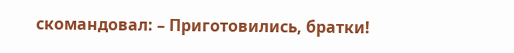скомандовал: – Приготовились, братки!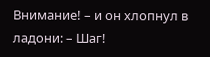Внимание! – и он хлопнул в ладони: – Шаг!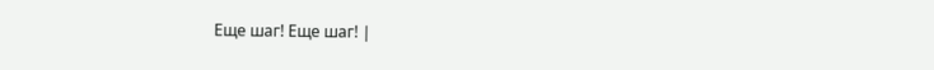Еще шаг! Еще шаг! |